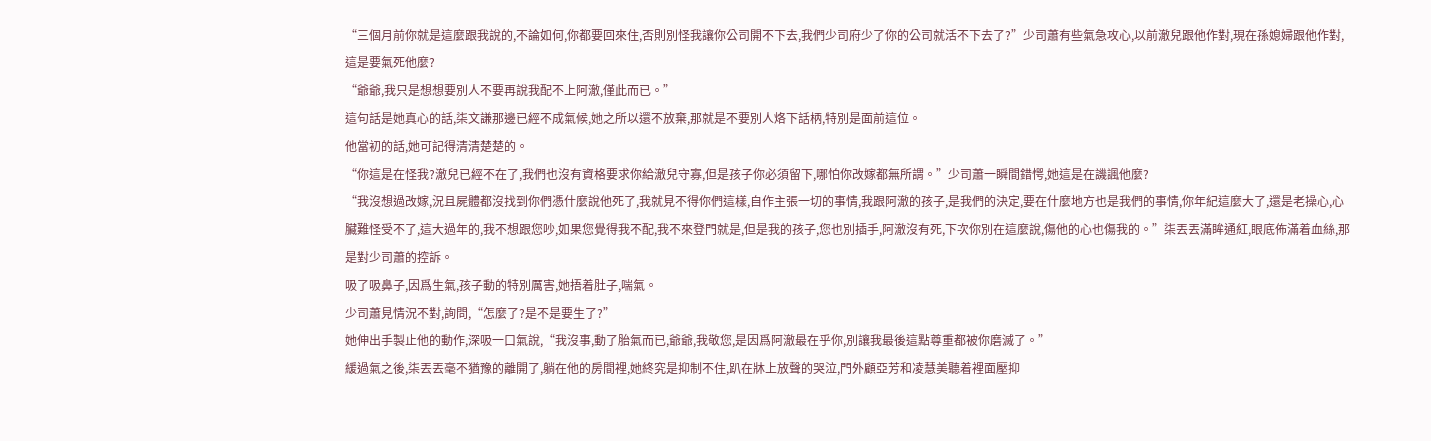“三個月前你就是這麼跟我說的,不論如何,你都要回來住,否則別怪我讓你公司開不下去,我們少司府少了你的公司就活不下去了?”少司蕭有些氣急攻心,以前澈兒跟他作對,現在孫媳婦跟他作對,這是要氣死他麼?
“爺爺,我只是想想要別人不要再說我配不上阿澈,僅此而已。”
這句話是她真心的話,柒文謙那邊已經不成氣候,她之所以還不放棄,那就是不要別人烙下話柄,特別是面前這位。
他當初的話,她可記得清清楚楚的。
“你這是在怪我?澈兒已經不在了,我們也沒有資格要求你給澈兒守寡,但是孩子你必須留下,哪怕你改嫁都無所謂。”少司蕭一瞬間錯愕,她這是在譏諷他麼?
“我沒想過改嫁,況且屍體都沒找到你們憑什麼說他死了,我就見不得你們這樣,自作主張一切的事情,我跟阿澈的孩子,是我們的決定,要在什麼地方也是我們的事情,你年紀這麼大了,還是老操心,心臟難怪受不了,這大過年的,我不想跟您吵,如果您覺得我不配,我不來登門就是,但是我的孩子,您也別插手,阿澈沒有死,下次你別在這麼說,傷他的心也傷我的。”柒丟丟滿眸通紅,眼底佈滿着血絲,那是對少司蕭的控訴。
吸了吸鼻子,因爲生氣,孩子動的特別厲害,她捂着肚子,喘氣。
少司蕭見情況不對,詢問,“怎麼了?是不是要生了?”
她伸出手製止他的動作,深吸一口氣說,“我沒事,動了胎氣而已,爺爺,我敬您,是因爲阿澈最在乎你,別讓我最後這點尊重都被你磨滅了。”
緩過氣之後,柒丟丟毫不猶豫的離開了,躺在他的房間裡,她終究是抑制不住,趴在牀上放聲的哭泣,門外顧亞芳和凌慧美聽着裡面壓抑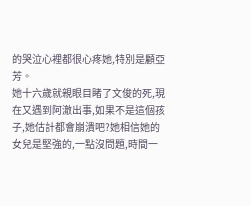的哭泣心裡都很心疼她,特別是顧亞芳。
她十六歲就親眼目睹了文俊的死,現在又遇到阿澈出事,如果不是這個孩子,她估計都會崩潰吧?她相信她的女兒是堅強的,一點沒問題,時間一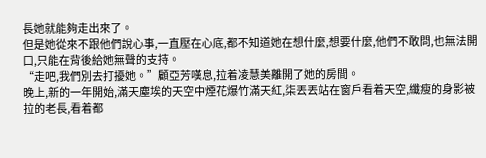長她就能夠走出來了。
但是她從來不跟他們說心事,一直壓在心底,都不知道她在想什麼,想要什麼,他們不敢問,也無法開口,只能在背後給她無聲的支持。
“走吧,我們別去打擾她。”顧亞芳嘆息,拉着凌慧美離開了她的房間。
晚上,新的一年開始,滿天塵埃的天空中煙花爆竹滿天紅,柒丟丟站在窗戶看着天空,纖瘦的身影被拉的老長,看着都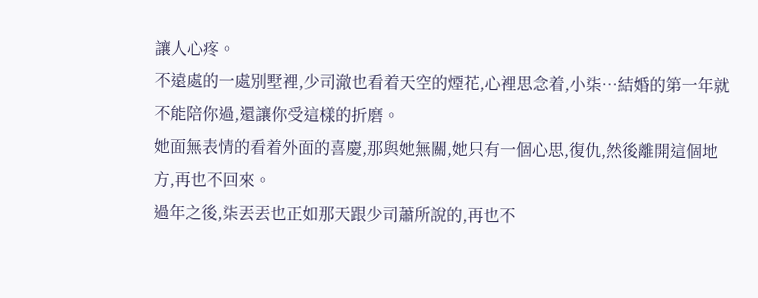讓人心疼。
不遠處的一處別墅裡,少司澈也看着天空的煙花,心裡思念着,小柒…結婚的第一年就不能陪你過,還讓你受這樣的折磨。
她面無表情的看着外面的喜慶,那與她無關,她只有一個心思,復仇,然後離開這個地方,再也不回來。
過年之後,柒丟丟也正如那天跟少司蕭所說的,再也不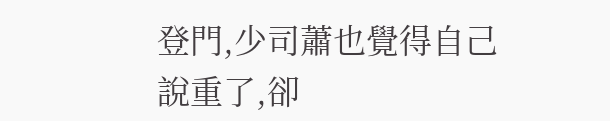登門,少司蕭也覺得自己說重了,卻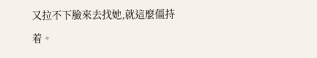又拉不下臉來去找她,就這麼僵持着。